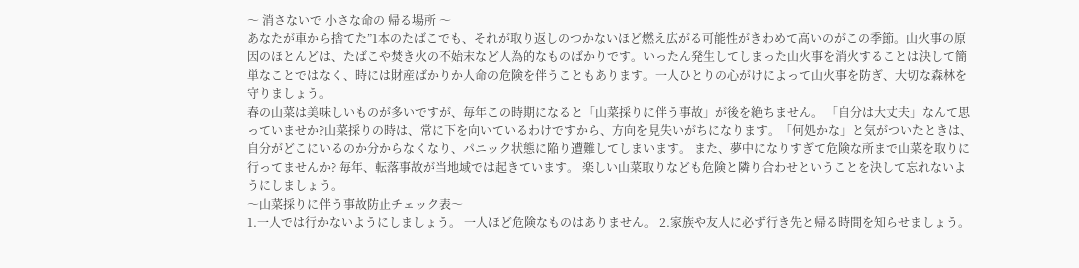〜 消さないで 小さな命の 帰る場所 〜
あなたが車から捨てた”1本のたばこでも、それが取り返しのつかないほど燃え広がる可能性がきわめて高いのがこの季節。山火事の原因のほとんどは、たばこや焚き火の不始末など人為的なものばかりです。いったん発生してしまった山火事を消火することは決して簡単なことではなく、時には財産ばかりか人命の危険を伴うこともあります。一人ひとりの心がけによって山火事を防ぎ、大切な森林を守りましょう。
春の山菜は美味しいものが多いですが、毎年この時期になると「山菜採りに伴う事故」が後を絶ちません。 「自分は大丈夫」なんて思っていませか?山菜採りの時は、常に下を向いているわけですから、方向を見失いがちになります。「何処かな」と気がついたときは、自分がどこにいるのか分からなくなり、パニック状態に陥り遭難してしまいます。 また、夢中になりすぎて危険な所まで山菜を取りに行ってませんか? 毎年、転落事故が当地域では起きています。 楽しい山菜取りなども危険と隣り合わせということを決して忘れないようにしましょう。
〜山菜採りに伴う事故防止チェック表〜
1.一人では行かないようにしましょう。 一人ほど危険なものはありません。 2.家族や友人に必ず行き先と帰る時間を知らせましょう。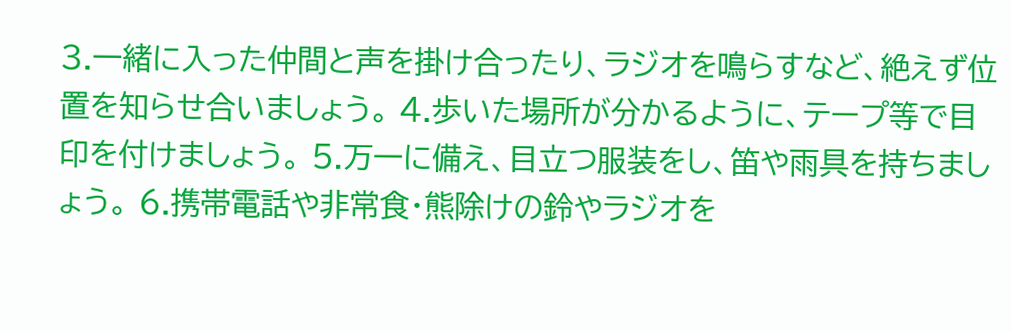3.一緒に入った仲間と声を掛け合ったり、ラジオを鳴らすなど、絶えず位置を知らせ合いましょう。 4.歩いた場所が分かるように、テープ等で目印を付けましょう。 5.万一に備え、目立つ服装をし、笛や雨具を持ちましょう。 6.携帯電話や非常食・熊除けの鈴やラジオを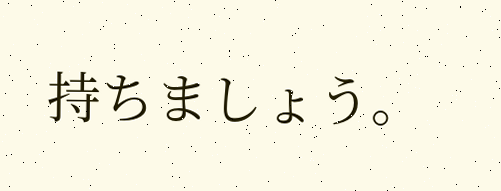持ちましょう。